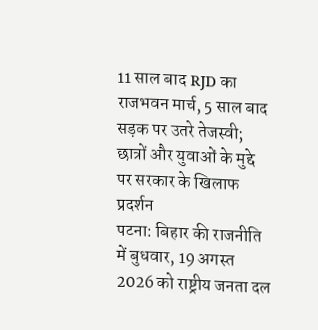11 साल बाद RJD का राजभवन मार्च, 5 साल बाद सड़क पर उतरे तेजस्वी; छात्रों और युवाओं के मुद्दे पर सरकार के खिलाफ प्रदर्शन
पटना: बिहार की राजनीति में बुधवार, 19 अगस्त 2026 को राष्ट्रीय जनता दल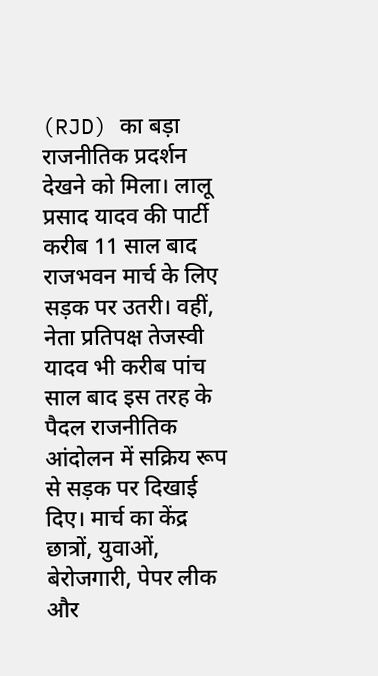(RJD) का बड़ा राजनीतिक प्रदर्शन देखने को मिला। लालू प्रसाद यादव की पार्टी करीब 11 साल बाद राजभवन मार्च के लिए सड़क पर उतरी। वहीं, नेता प्रतिपक्ष तेजस्वी यादव भी करीब पांच साल बाद इस तरह के पैदल राजनीतिक आंदोलन में सक्रिय रूप से सड़क पर दिखाई दिए। मार्च का केंद्र छात्रों, युवाओं, बेरोजगारी, पेपर लीक और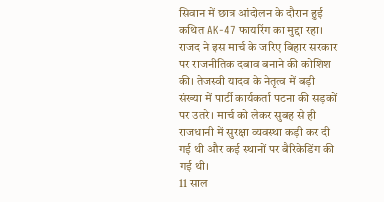सिवान में छात्र आंदोलन के दौरान हुई कथित AK-47 फायरिंग का मुद्दा रहा।
राजद ने इस मार्च के जरिए बिहार सरकार पर राजनीतिक दबाव बनाने की कोशिश की। तेजस्वी यादव के नेतृत्व में बड़ी संख्या में पार्टी कार्यकर्ता पटना की सड़कों पर उतरे। मार्च को लेकर सुबह से ही राजधानी में सुरक्षा व्यवस्था कड़ी कर दी गई थी और कई स्थानों पर बैरिकेडिंग की गई थी।
11 साल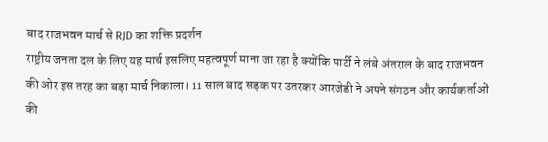बाद राजभवन मार्च से RJD का शक्ति प्रदर्शन
राष्ट्रीय जनता दल के लिए यह मार्च इसलिए महत्वपूर्ण माना जा रहा है क्योंकि पार्टी ने लंबे अंतराल के बाद राजभवन की ओर इस तरह का बड़ा मार्च निकाला। 11 साल बाद सड़क पर उतरकर आरजेडी ने अपने संगठन और कार्यकर्ताओं की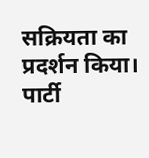सक्रियता का प्रदर्शन किया।
पार्टी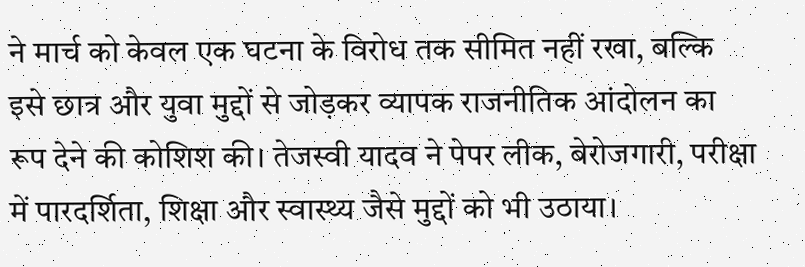ने मार्च को केवल एक घटना के विरोध तक सीमित नहीं रखा, बल्कि इसे छात्र और युवा मुद्दों से जोड़कर व्यापक राजनीतिक आंदोलन का रूप देने की कोशिश की। तेजस्वी यादव ने पेपर लीक, बेरोजगारी, परीक्षा में पारदर्शिता, शिक्षा और स्वास्थ्य जैसे मुद्दों को भी उठाया।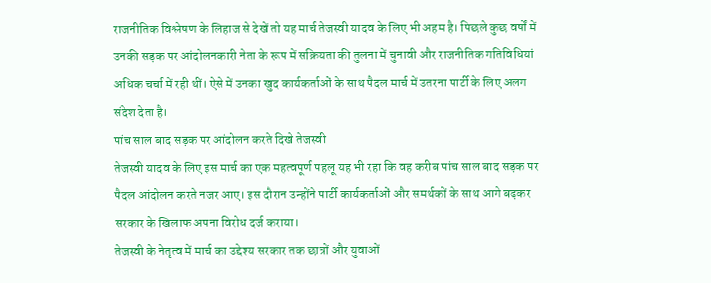राजनीतिक विश्लेषण के लिहाज से देखें तो यह मार्च तेजस्वी यादव के लिए भी अहम है। पिछले कुछ वर्षों में उनकी सड़क पर आंदोलनकारी नेता के रूप में सक्रियता की तुलना में चुनावी और राजनीतिक गतिविधियां अधिक चर्चा में रही थीं। ऐसे में उनका खुद कार्यकर्ताओं के साथ पैदल मार्च में उतरना पार्टी के लिए अलग संदेश देता है।
पांच साल बाद सड़क पर आंदोलन करते दिखे तेजस्वी
तेजस्वी यादव के लिए इस मार्च का एक महत्वपूर्ण पहलू यह भी रहा कि वह करीब पांच साल बाद सड़क पर पैदल आंदोलन करते नजर आए। इस दौरान उन्होंने पार्टी कार्यकर्ताओं और समर्थकों के साथ आगे बढ़कर सरकार के खिलाफ अपना विरोध दर्ज कराया।
तेजस्वी के नेतृत्व में मार्च का उद्देश्य सरकार तक छात्रों और युवाओं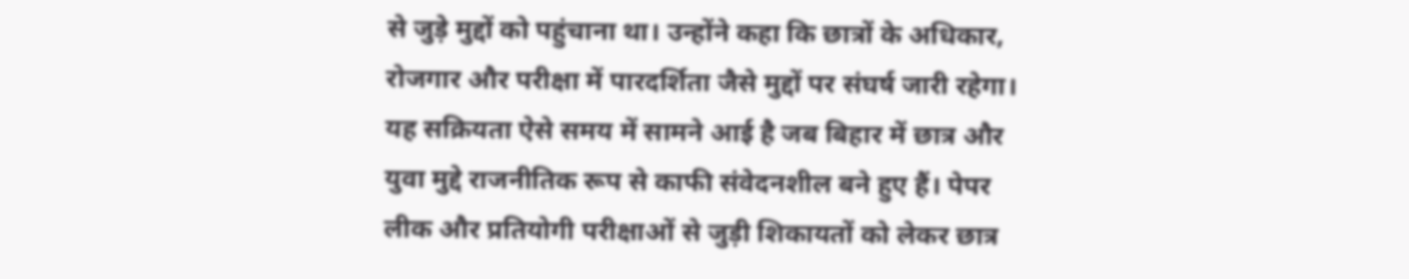से जुड़े मुद्दों को पहुंचाना था। उन्होंने कहा कि छात्रों के अधिकार, रोजगार और परीक्षा में पारदर्शिता जैसे मुद्दों पर संघर्ष जारी रहेगा।
यह सक्रियता ऐसे समय में सामने आई है जब बिहार में छात्र और युवा मुद्दे राजनीतिक रूप से काफी संवेदनशील बने हुए हैं। पेपर लीक और प्रतियोगी परीक्षाओं से जुड़ी शिकायतों को लेकर छात्र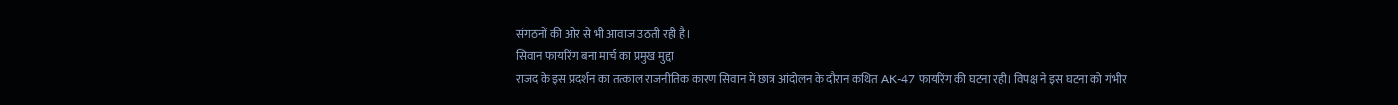संगठनों की ओर से भी आवाज उठती रही है।
सिवान फायरिंग बना मार्च का प्रमुख मुद्दा
राजद के इस प्रदर्शन का तत्काल राजनीतिक कारण सिवान में छात्र आंदोलन के दौरान कथित AK-47 फायरिंग की घटना रही। विपक्ष ने इस घटना को गंभीर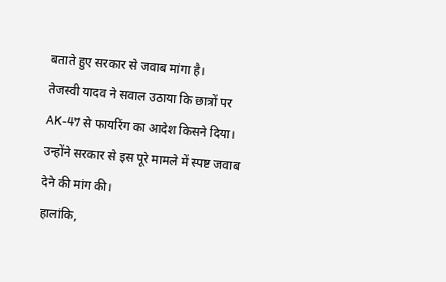बताते हुए सरकार से जवाब मांगा है।
तेजस्वी यादव ने सवाल उठाया कि छात्रों पर AK-47 से फायरिंग का आदेश किसने दिया। उन्होंने सरकार से इस पूरे मामले में स्पष्ट जवाब देने की मांग की।
हालांकि,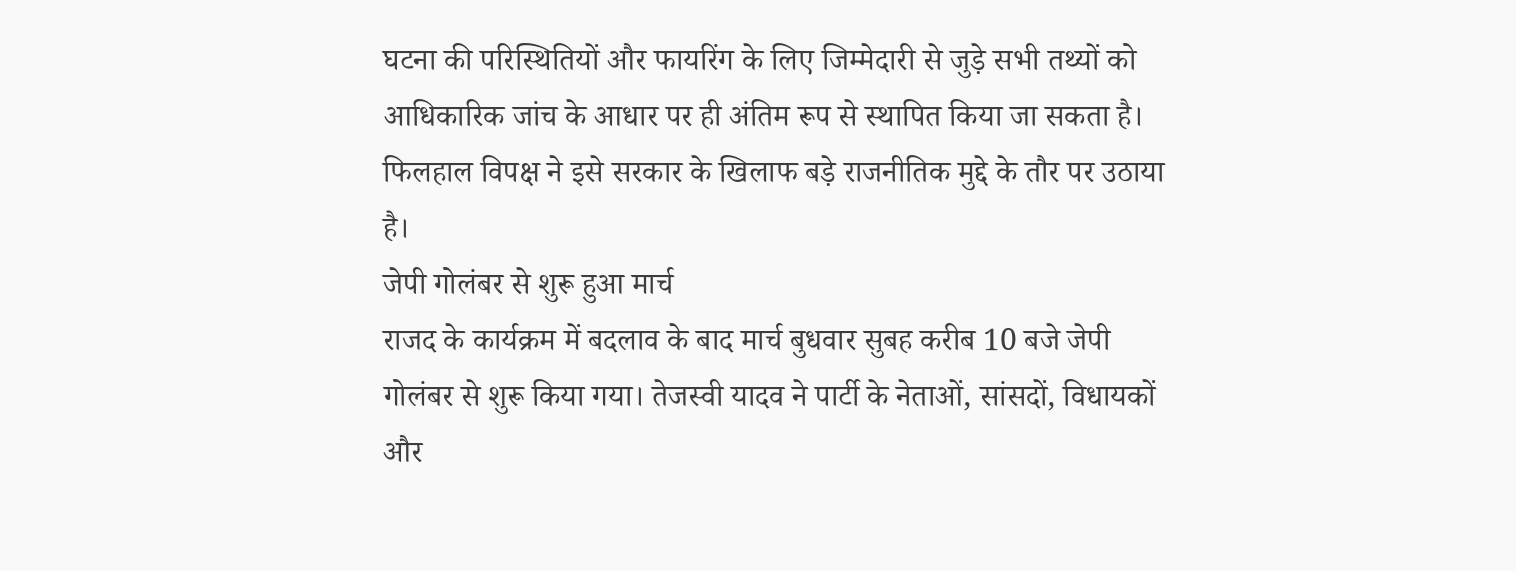घटना की परिस्थितियों और फायरिंग के लिए जिम्मेदारी से जुड़े सभी तथ्यों को आधिकारिक जांच के आधार पर ही अंतिम रूप से स्थापित किया जा सकता है। फिलहाल विपक्ष ने इसे सरकार के खिलाफ बड़े राजनीतिक मुद्दे के तौर पर उठाया है।
जेपी गोलंबर से शुरू हुआ मार्च
राजद के कार्यक्रम में बदलाव के बाद मार्च बुधवार सुबह करीब 10 बजे जेपी गोलंबर से शुरू किया गया। तेजस्वी यादव ने पार्टी के नेताओं, सांसदों, विधायकों और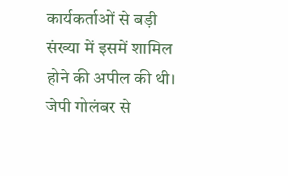कार्यकर्ताओं से बड़ी संख्या में इसमें शामिल होने की अपील की थी।
जेपी गोलंबर से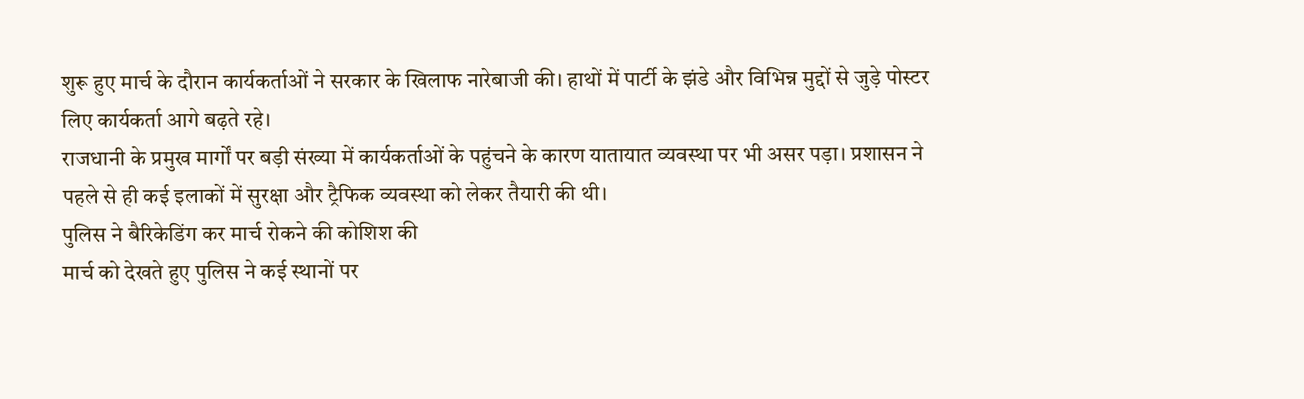शुरू हुए मार्च के दौरान कार्यकर्ताओं ने सरकार के खिलाफ नारेबाजी की। हाथों में पार्टी के झंडे और विभिन्न मुद्दों से जुड़े पोस्टर लिए कार्यकर्ता आगे बढ़ते रहे।
राजधानी के प्रमुख मार्गों पर बड़ी संख्या में कार्यकर्ताओं के पहुंचने के कारण यातायात व्यवस्था पर भी असर पड़ा। प्रशासन ने पहले से ही कई इलाकों में सुरक्षा और ट्रैफिक व्यवस्था को लेकर तैयारी की थी।
पुलिस ने बैरिकेडिंग कर मार्च रोकने की कोशिश की
मार्च को देखते हुए पुलिस ने कई स्थानों पर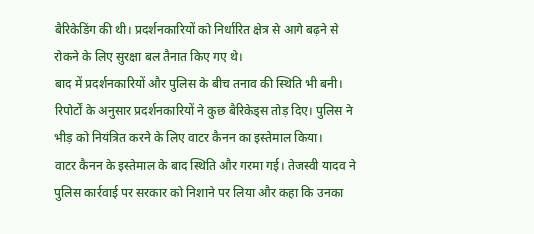बैरिकेडिंग की थी। प्रदर्शनकारियों को निर्धारित क्षेत्र से आगे बढ़ने से रोकने के लिए सुरक्षा बल तैनात किए गए थे।
बाद में प्रदर्शनकारियों और पुलिस के बीच तनाव की स्थिति भी बनी। रिपोर्टों के अनुसार प्रदर्शनकारियों ने कुछ बैरिकेड्स तोड़ दिए। पुलिस ने भीड़ को नियंत्रित करने के लिए वाटर कैनन का इस्तेमाल किया।
वाटर कैनन के इस्तेमाल के बाद स्थिति और गरमा गई। तेजस्वी यादव ने पुलिस कार्रवाई पर सरकार को निशाने पर लिया और कहा कि उनका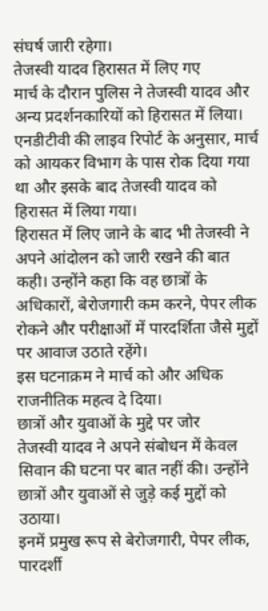संघर्ष जारी रहेगा।
तेजस्वी यादव हिरासत में लिए गए
मार्च के दौरान पुलिस ने तेजस्वी यादव और अन्य प्रदर्शनकारियों को हिरासत में लिया। एनडीटीवी की लाइव रिपोर्ट के अनुसार, मार्च को आयकर विभाग के पास रोक दिया गया था और इसके बाद तेजस्वी यादव को हिरासत में लिया गया।
हिरासत में लिए जाने के बाद भी तेजस्वी ने अपने आंदोलन को जारी रखने की बात कही। उन्होंने कहा कि वह छात्रों के अधिकारों, बेरोजगारी कम करने, पेपर लीक रोकने और परीक्षाओं में पारदर्शिता जैसे मुद्दों पर आवाज उठाते रहेंगे।
इस घटनाक्रम ने मार्च को और अधिक राजनीतिक महत्व दे दिया।
छात्रों और युवाओं के मुद्दे पर जोर
तेजस्वी यादव ने अपने संबोधन में केवल सिवान की घटना पर बात नहीं की। उन्होंने छात्रों और युवाओं से जुड़े कई मुद्दों को उठाया।
इनमें प्रमुख रूप से बेरोजगारी, पेपर लीक, पारदर्शी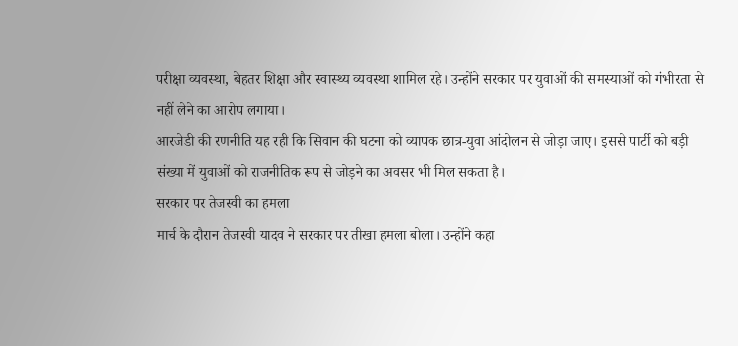परीक्षा व्यवस्था, बेहतर शिक्षा और स्वास्थ्य व्यवस्था शामिल रहे। उन्होंने सरकार पर युवाओं की समस्याओं को गंभीरता से नहीं लेने का आरोप लगाया।
आरजेडी की रणनीति यह रही कि सिवान की घटना को व्यापक छात्र-युवा आंदोलन से जोड़ा जाए। इससे पार्टी को बड़ी संख्या में युवाओं को राजनीतिक रूप से जोड़ने का अवसर भी मिल सकता है।
सरकार पर तेजस्वी का हमला
मार्च के दौरान तेजस्वी यादव ने सरकार पर तीखा हमला बोला। उन्होंने कहा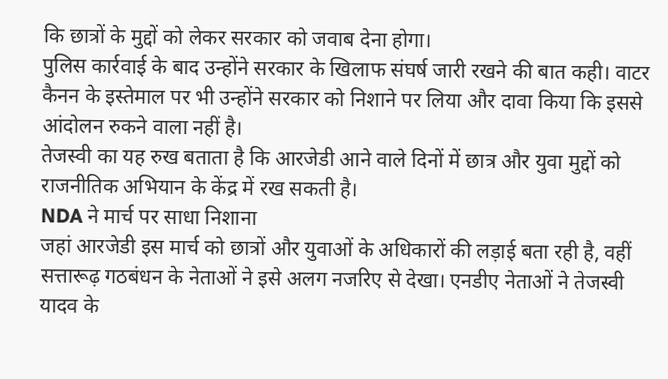कि छात्रों के मुद्दों को लेकर सरकार को जवाब देना होगा।
पुलिस कार्रवाई के बाद उन्होंने सरकार के खिलाफ संघर्ष जारी रखने की बात कही। वाटर कैनन के इस्तेमाल पर भी उन्होंने सरकार को निशाने पर लिया और दावा किया कि इससे आंदोलन रुकने वाला नहीं है।
तेजस्वी का यह रुख बताता है कि आरजेडी आने वाले दिनों में छात्र और युवा मुद्दों को राजनीतिक अभियान के केंद्र में रख सकती है।
NDA ने मार्च पर साधा निशाना
जहां आरजेडी इस मार्च को छात्रों और युवाओं के अधिकारों की लड़ाई बता रही है, वहीं सत्तारूढ़ गठबंधन के नेताओं ने इसे अलग नजरिए से देखा। एनडीए नेताओं ने तेजस्वी यादव के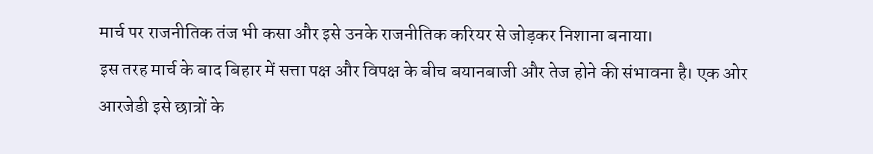मार्च पर राजनीतिक तंज भी कसा और इसे उनके राजनीतिक करियर से जोड़कर निशाना बनाया।
इस तरह मार्च के बाद बिहार में सत्ता पक्ष और विपक्ष के बीच बयानबाजी और तेज होने की संभावना है। एक ओर आरजेडी इसे छात्रों के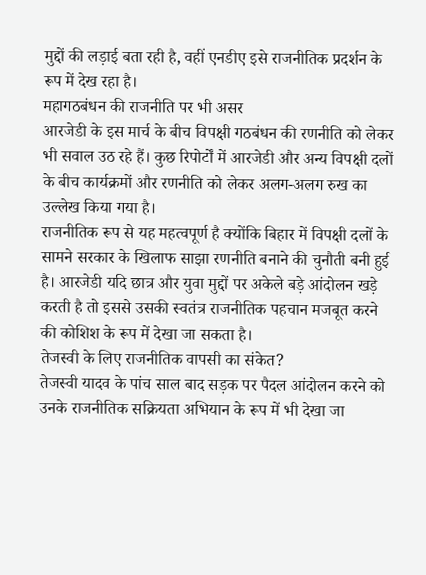मुद्दों की लड़ाई बता रही है, वहीं एनडीए इसे राजनीतिक प्रदर्शन के रूप में देख रहा है।
महागठबंधन की राजनीति पर भी असर
आरजेडी के इस मार्च के बीच विपक्षी गठबंधन की रणनीति को लेकर भी सवाल उठ रहे हैं। कुछ रिपोर्टों में आरजेडी और अन्य विपक्षी दलों के बीच कार्यक्रमों और रणनीति को लेकर अलग-अलग रुख का उल्लेख किया गया है।
राजनीतिक रूप से यह महत्वपूर्ण है क्योंकि बिहार में विपक्षी दलों के सामने सरकार के खिलाफ साझा रणनीति बनाने की चुनौती बनी हुई है। आरजेडी यदि छात्र और युवा मुद्दों पर अकेले बड़े आंदोलन खड़े करती है तो इससे उसकी स्वतंत्र राजनीतिक पहचान मजबूत करने की कोशिश के रूप में देखा जा सकता है।
तेजस्वी के लिए राजनीतिक वापसी का संकेत?
तेजस्वी यादव के पांच साल बाद सड़क पर पैदल आंदोलन करने को उनके राजनीतिक सक्रियता अभियान के रूप में भी देखा जा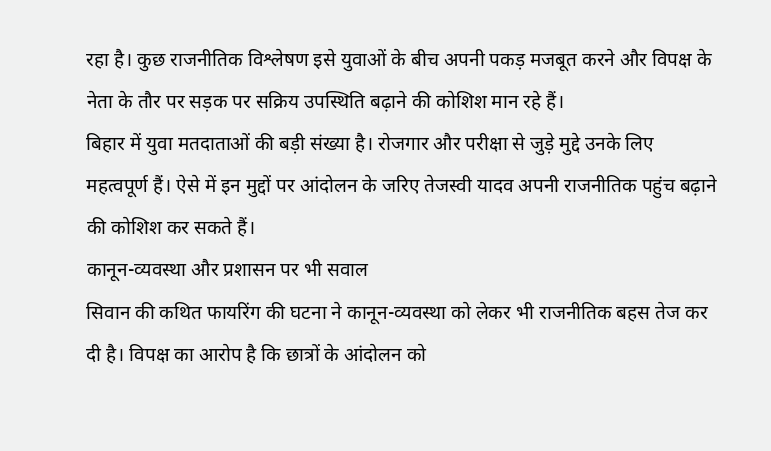रहा है। कुछ राजनीतिक विश्लेषण इसे युवाओं के बीच अपनी पकड़ मजबूत करने और विपक्ष के नेता के तौर पर सड़क पर सक्रिय उपस्थिति बढ़ाने की कोशिश मान रहे हैं।
बिहार में युवा मतदाताओं की बड़ी संख्या है। रोजगार और परीक्षा से जुड़े मुद्दे उनके लिए महत्वपूर्ण हैं। ऐसे में इन मुद्दों पर आंदोलन के जरिए तेजस्वी यादव अपनी राजनीतिक पहुंच बढ़ाने की कोशिश कर सकते हैं।
कानून-व्यवस्था और प्रशासन पर भी सवाल
सिवान की कथित फायरिंग की घटना ने कानून-व्यवस्था को लेकर भी राजनीतिक बहस तेज कर दी है। विपक्ष का आरोप है कि छात्रों के आंदोलन को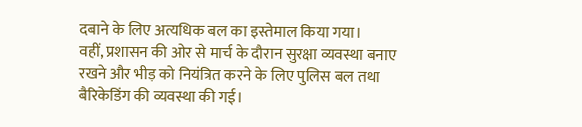दबाने के लिए अत्यधिक बल का इस्तेमाल किया गया।
वहीं, प्रशासन की ओर से मार्च के दौरान सुरक्षा व्यवस्था बनाए रखने और भीड़ को नियंत्रित करने के लिए पुलिस बल तथा बैरिकेडिंग की व्यवस्था की गई।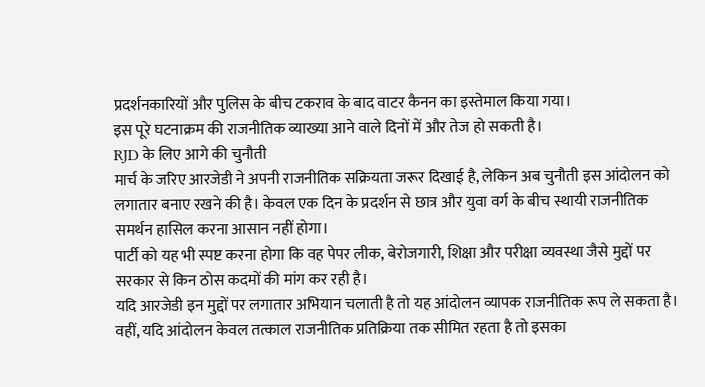प्रदर्शनकारियों और पुलिस के बीच टकराव के बाद वाटर कैनन का इस्तेमाल किया गया।
इस पूरे घटनाक्रम की राजनीतिक व्याख्या आने वाले दिनों में और तेज हो सकती है।
RJD के लिए आगे की चुनौती
मार्च के जरिए आरजेडी ने अपनी राजनीतिक सक्रियता जरूर दिखाई है, लेकिन अब चुनौती इस आंदोलन को लगातार बनाए रखने की है। केवल एक दिन के प्रदर्शन से छात्र और युवा वर्ग के बीच स्थायी राजनीतिक समर्थन हासिल करना आसान नहीं होगा।
पार्टी को यह भी स्पष्ट करना होगा कि वह पेपर लीक, बेरोजगारी, शिक्षा और परीक्षा व्यवस्था जैसे मुद्दों पर सरकार से किन ठोस कदमों की मांग कर रही है।
यदि आरजेडी इन मुद्दों पर लगातार अभियान चलाती है तो यह आंदोलन व्यापक राजनीतिक रूप ले सकता है। वहीं, यदि आंदोलन केवल तत्काल राजनीतिक प्रतिक्रिया तक सीमित रहता है तो इसका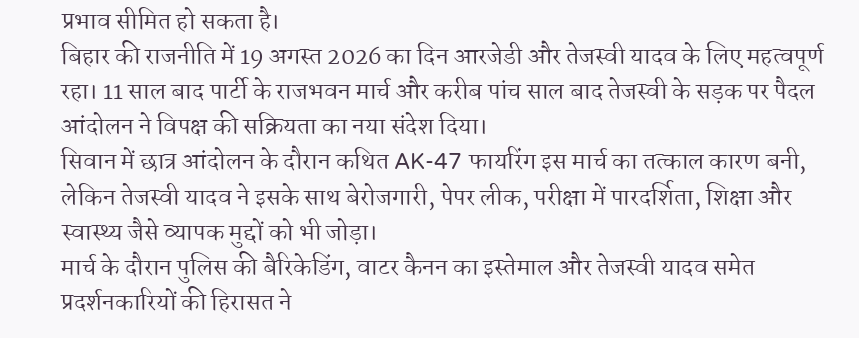प्रभाव सीमित हो सकता है।
बिहार की राजनीति में 19 अगस्त 2026 का दिन आरजेडी और तेजस्वी यादव के लिए महत्वपूर्ण रहा। 11 साल बाद पार्टी के राजभवन मार्च और करीब पांच साल बाद तेजस्वी के सड़क पर पैदल आंदोलन ने विपक्ष की सक्रियता का नया संदेश दिया।
सिवान में छात्र आंदोलन के दौरान कथित AK-47 फायरिंग इस मार्च का तत्काल कारण बनी, लेकिन तेजस्वी यादव ने इसके साथ बेरोजगारी, पेपर लीक, परीक्षा में पारदर्शिता, शिक्षा और स्वास्थ्य जैसे व्यापक मुद्दों को भी जोड़ा।
मार्च के दौरान पुलिस की बैरिकेडिंग, वाटर कैनन का इस्तेमाल और तेजस्वी यादव समेत प्रदर्शनकारियों की हिरासत ने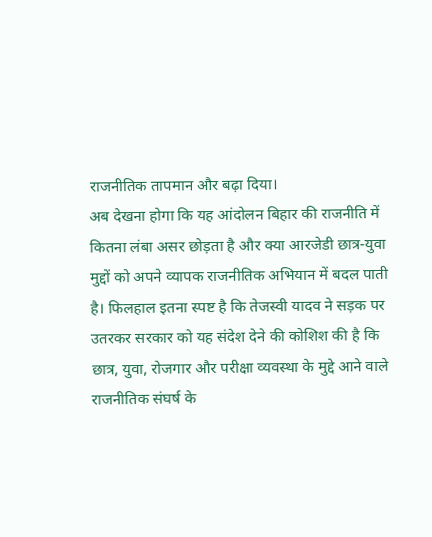राजनीतिक तापमान और बढ़ा दिया।
अब देखना होगा कि यह आंदोलन बिहार की राजनीति में कितना लंबा असर छोड़ता है और क्या आरजेडी छात्र-युवा मुद्दों को अपने व्यापक राजनीतिक अभियान में बदल पाती है। फिलहाल इतना स्पष्ट है कि तेजस्वी यादव ने सड़क पर उतरकर सरकार को यह संदेश देने की कोशिश की है कि छात्र, युवा, रोजगार और परीक्षा व्यवस्था के मुद्दे आने वाले राजनीतिक संघर्ष के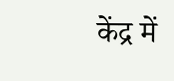केंद्र में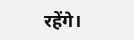रहेंगे।